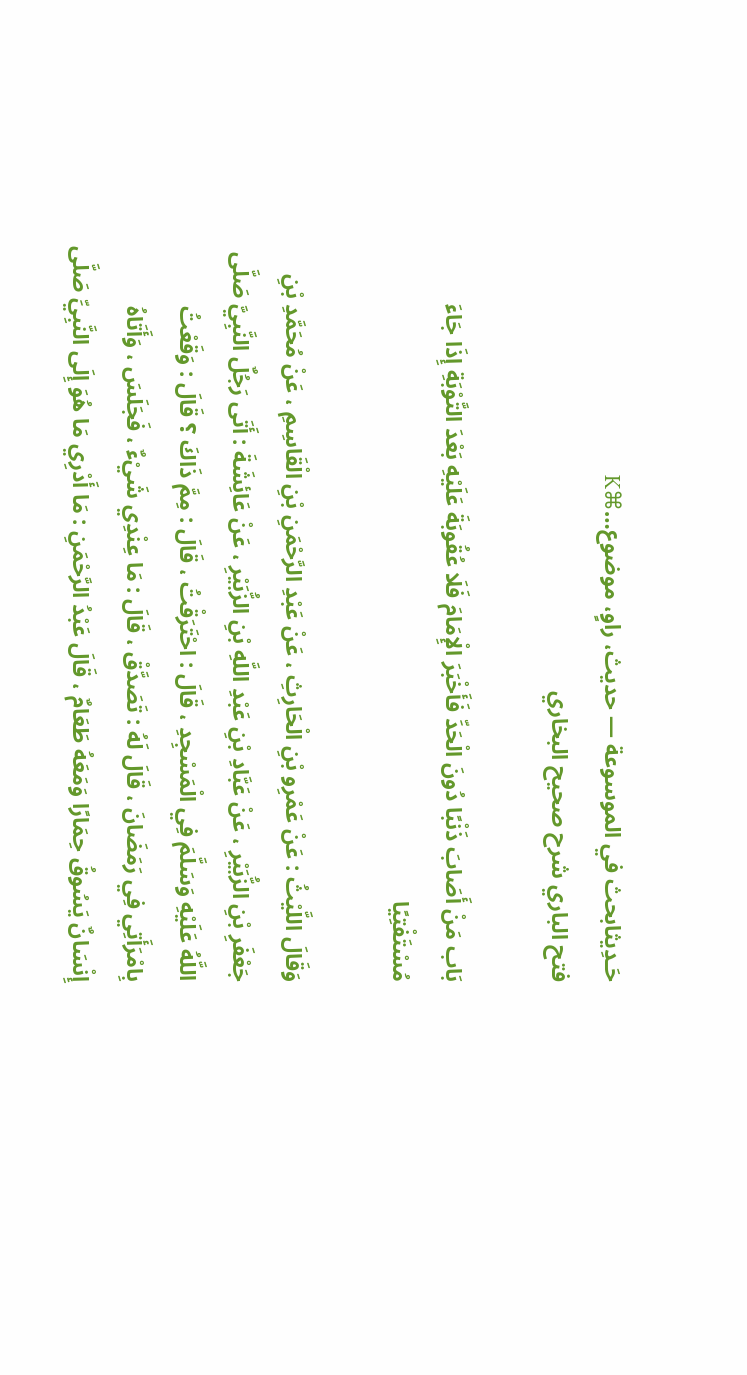حَـدِيثابحث في الموسوعة — حديث، راوٍ، موضوع…⌘K
فتح الباري شرح صحيح البخاري

بَاب مَنْ أَصَابَ ذَنْبًا دُونَ الْحَدِّ فَأَخْبَرَ الْإِمَامَ فَلَا عُقُوبَةَ عَلَيْهِ بَعْدَ التَّوْبَةِ إِذَا جَاءَ مُسْتَفْتِيًا

وَقَالَ اللَّيْثُ : عَنْ عَمْرِو بْنِ الْحَارِثِ ، عَنْ عَبْدِ الرَّحْمَنِ بْنِ الْقَاسِمِ ، عَنْ مُحَمَّدِ بْنِ جَعْفَرِ بْنِ الزُّبَيْرِ ، عَنْ عَبَّادِ بْنِ عَبْدِ اللَّهِ بْنِ الزُّبَيْرِ ، عَنْ عَائِشَةَ : أَتَى رَجُلٌ النَّبِيَّ صَلَّى اللَّهُ عَلَيْهِ وَسَلَّمَ فِي الْمَسْجِدِ ، قَالَ : احْتَرَقْتُ ، قَالَ : مِمَّ ذَاكَ ؟ قَالَ : وَقَعْتُ بِامْرَأَتِي فِي رَمَضَانَ ، قَالَ لَهُ : تَصَدَّقْ ، قَالَ : مَا عِنْدِي شَيْءٌ ، فَجَلَسَ ، وَأَتَاهُ إِنْسَانٌ يَسُوقُ حِمَارًا وَمَعَهُ طَعَامٌ ، قَالَ عَبْدُ الرَّحْمَنِ : مَا أَدْرِي مَا هُوَ إِلَى النَّبِيِّ صَلَّى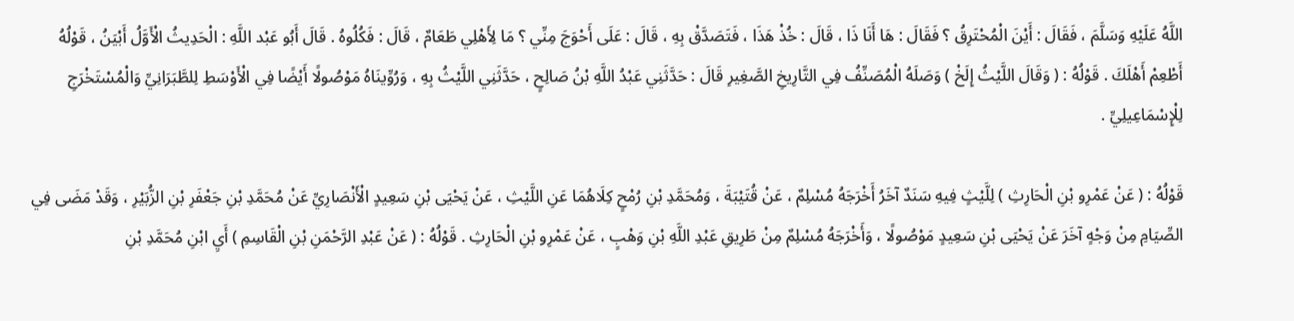اللَّهُ عَلَيْهِ وَسَلَّمَ ، فَقَالَ : أَيْنَ الْمُحْتَرِقُ ؟ فَقَالَ : هَا أَنَا ذَا ، قَالَ : خُذْ هَذَا ، فَتَصَدَّقْ بِهِ ، قَالَ : عَلَى أَحْوَجَ مِنِّي ؟ مَا لِأَهْلِي طَعَامٌ ، قَالَ : فَكُلُوهُ . قَالَ أَبُو عَبْد اللَّهِ : الْحَدِيثُ الْأَوَّلُ أَبْيَنُ ، قَوْلُهُ أَطْعِمْ أَهْلَكَ . قَوْلُهُ : ( وَقَالَ اللَّيْثُ إِلَخْ ) وَصَلَهُ الْمُصَنِّفُ فِي التَّارِيخِ الصَّغِيرِ قَالَ : حَدَّثَنِي عَبْدُ اللَّهِ بْنُ صَالِحٍ ، حَدَّثَنِي اللَّيْثُ بِهِ ، وَرُوِّينَاهُ مَوْصُولًا أَيْضًا فِي الْأَوْسَطِ لِلطَّبَرَانِيِّ وَالْمُسْتَخْرَجِ لِلْإِسْمَاعِيلِيِّ .

قَوْلُهُ : ( عَنْ عَمْرِو بْنِ الْحَارِثِ ) لِلَّيْثٍ فِيهِ سَنَدٌ آخَرُ أَخْرَجَهُ مُسْلِمٌ ، عَنْ قُتَيْبَةَ ، وَمُحَمَّدِ بْنِ رُمْحٍ كِلَاهُمَا عَنِ اللَّيْثِ ، عَنْ يَحْيَى بْنِ سَعِيدٍ الْأَنْصَارِيِّ عَنْ مُحَمَّدِ بْنِ جَعْفَرِ بْنِ الزُّبَيْرِ ، وَقَدْ مَضَى فِي الصِّيَامِ مِنْ وَجْهٍ آخَرَ عَنْ يَحْيَى بْنِ سَعِيدٍ مَوْصُولًا ، وَأَخْرَجَهُ مُسْلِمٌ مِنْ طَرِيقِ عَبْدِ اللَّهِ بْنِ وَهْبٍ ، عَنْ عَمْرِو بْنِ الْحَارِثِ . قَوْلُهُ : ( عَنْ عَبْدِ الرَّحْمَنِ بْنِ الْقَاسِمِ ) أَيِ ابْنِ مُحَمَّدِ بْنِ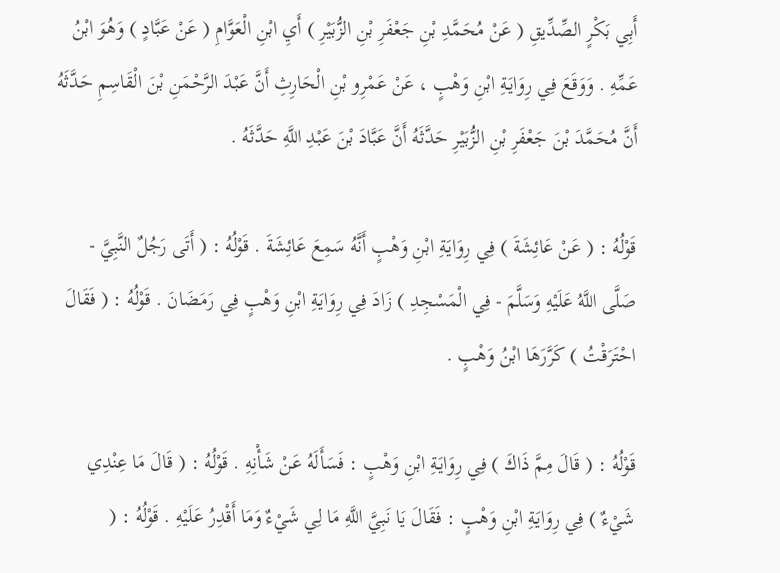أَبِي بَكْرٍ الصِّدِّيقِ ( عَنْ مُحَمَّدِ بْنِ جَعْفَرِ بْنِ الزُّبَيْرِ ) أَيِ ابْنِ الْعَوَّامِ ( عَنْ عَبَّادٍ ) وَهُوَ ابْنُ عَمِّهِ . وَوَقَعَ فِي رِوَايَةِ ابْنِ وَهْبٍ ، عَنْ عَمْرِو بْنِ الْحَارِثِ أَنَّ عَبْدَ الرَّحْمَنِ بْنَ الْقَاسِمِ حَدَّثَهُ أَنَّ مُحَمَّدَ بْنَ جَعْفَرِ بْنِ الزُّبَيْرِ حَدَّثَهُ أَنَّ عَبَّادَ بْنَ عَبْدِ اللَّهِ حَدَّثَهُ .

قَوْلُهُ : ( عَنْ عَائِشَةَ ) فِي رِوَايَةِ ابْنِ وَهْبٍ أَنَّهُ سَمِعَ عَائِشَةَ . قَوْلُهُ : ( أَتَى رَجُلٌ النَّبِيَّ - صَلَّى اللَّهُ عَلَيْهِ وَسَلَّمَ - فِي الْمَسْجِدِ ) زَادَ فِي رِوَايَةِ ابْنِ وَهْبٍ فِي رَمَضَانَ . قَوْلُهُ : ( فَقَالَ احْتَرَقْتُ ) كَرَّرَهَا ابْنُ وَهْبٍ .

قَوْلُهُ : ( قَالَ مِمَّ ذَاكَ ) فِي رِوَايَةِ ابْنِ وَهْبٍ : فَسَأَلَهُ عَنْ شَأْنِهِ . قَوْلُهُ : ( قَالَ مَا عِنْدِي شَيْءٌ ) فِي رِوَايَةِ ابْنِ وَهْبٍ : فَقَالَ يَا نَبِيَّ اللَّهِ مَا لِي شَيْءٌ وَمَا أَقْدِرُ عَلَيْهِ . قَوْلُهُ : (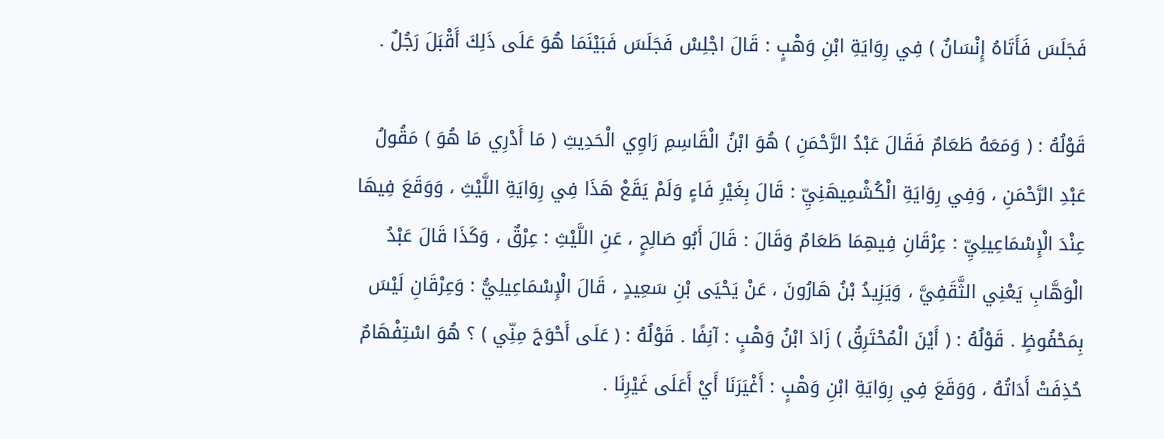فَجَلَسَ فَأَتَاهُ إِنْسَانٌ ) فِي رِوَايَةِ ابْنِ وَهْبٍ : قَالَ اجْلِسْ فَجَلَسَ فَبَيْنَمَا هُوَ عَلَى ذَلِكَ أَقْبَلَ رَجُلٌ .

قَوْلُهُ : ( وَمَعَهُ طَعَامٌ فَقَالَ عَبْدُ الرَّحْمَنِ ) هُوَ ابْنُ الْقَاسِمِ رَاوِي الْحَدِيثِ ( مَا أَدْرِي مَا هُوَ ) مَقُولُ عَبْدِ الرَّحْمَنِ ، وَفِي رِوَايَةِ الْكُشْمِيهَنِيِّ : قَالَ بِغَيْرِ فَاءٍ وَلَمْ يَقَعْ هَذَا فِي رِوَايَةِ اللَّيْثِ ، وَوَقَعَ فِيهَا عِنْدَ الْإِسْمَاعِيلِيِّ : عِرْقَانِ فِيهِمَا طَعَامٌ وَقَالَ : قَالَ أَبُو صَالِحٍ ، عَنِ اللَّيْثِ : عِرْقٌ ، وَكَذَا قَالَ عَبْدُ الْوَهَّابِ يَعْنِي الثَّقَفِيَّ ، وَيَزِيدُ بْنُ هَارُونَ ، عَنْ يَحْيَى بْنِ سَعِيدٍ ، قَالَ الْإِسْمَاعِيلِيُّ : وَعِرْقَانِ لَيْسَ بِمَحْفُوظٍ . قَوْلُهُ : ( أَيْنَ الْمُحْتَرِقُ ) زَادَ ابْنُ وَهْبٍ : آنِفًا . قَوْلُهُ : ( عَلَى أَحْوَجَ مِنِّي ) ؟ هُوَ اسْتِفْهَامٌ حُذِفَتْ أَدَاتُهُ ، وَوَقَعَ فِي رِوَايَةِ ابْنِ وَهْبٍ : أَغْيَرَنَا أَيْ أَعَلَى غَيْرِنَا .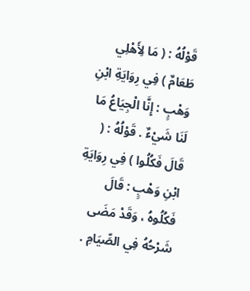قَوْلُهُ : ( مَا لِأَهْلِي طَعَامٌ ) فِي رِوَايَةِ ابْنِ وَهْبٍ : إِنَّا الْجِيَاعُ مَا لَنَا شَيْءٌ . قَوْلُهُ : ( قَالَ فَكُلُوا ) فِي رِوَايَةِ ابْنِ وَهْبٍ : قَالَ فَكُلُوهُ ، وَقَدْ مَضَى شَرْحُهُ فِي الصِّيَامِ .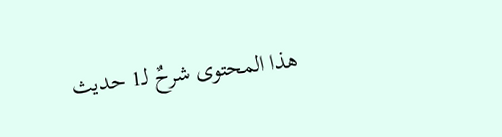هذا المحتوى شرحٌ لـ1 حديث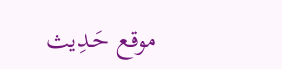موقع حَـدِيث